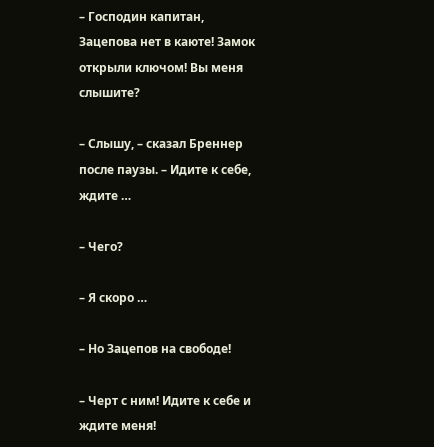– Господин капитан, Зацепова нет в каюте! Замок открыли ключом! Вы меня слышите?

– Слышу, – сказал Бреннер после паузы. – Идите к себе, ждите …

– Чего?

– Я скоро …

– Но Зацепов на свободе!

– Черт с ним! Идите к себе и ждите меня!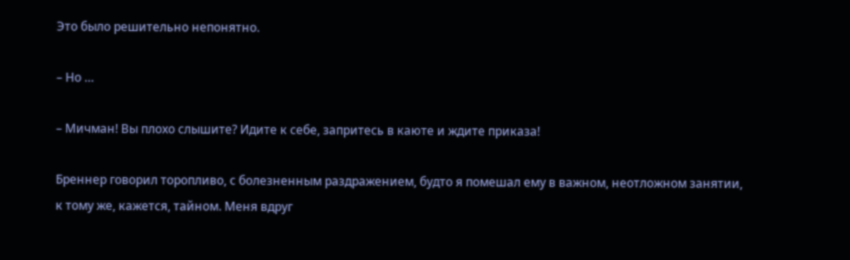Это было решительно непонятно.

– Но …

– Мичман! Вы плохо слышите? Идите к себе, запритесь в каюте и ждите приказа!

Бреннер говорил торопливо, с болезненным раздражением, будто я помешал ему в важном, неотложном занятии, к тому же, кажется, тайном. Меня вдруг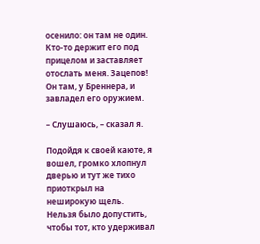осенило: он там не один. Кто-то держит его под прицелом и заставляет отослать меня. Зацепов! Он там, у Бреннера, и завладел его оружием.

– Слушаюсь, – сказал я.

Подойдя к своей каюте, я вошел, громко хлопнул дверью и тут же тихо приоткрыл на неширокую щель. Нельзя было допустить, чтобы тот, кто удерживал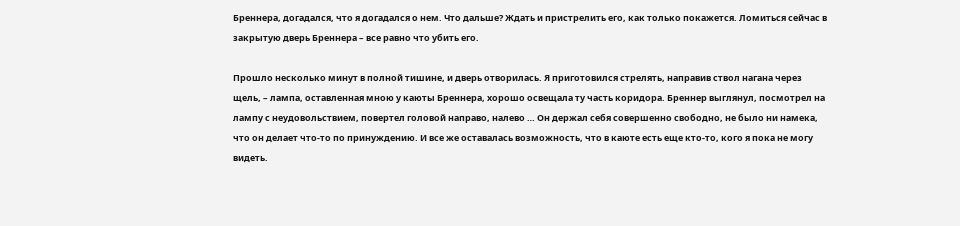Бреннера, догадался, что я догадался о нем. Что дальше? Ждать и пристрелить его, как только покажется. Ломиться сейчас в закрытую дверь Бреннера – все равно что убить его.

Прошло несколько минут в полной тишине, и дверь отворилась. Я приготовился стрелять, направив ствол нагана через щель, – лампа, оставленная мною у каюты Бреннера, хорошо освещала ту часть коридора. Бреннер выглянул, посмотрел на лампу с неудовольствием, повертел головой направо, налево … Он держал себя совершенно свободно, не было ни намека, что он делает что-то по принуждению. И все же оставалась возможность, что в каюте есть еще кто-то, кого я пока не могу видеть.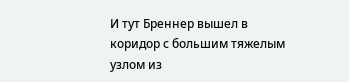И тут Бреннер вышел в коридор с большим тяжелым узлом из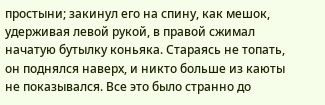простыни; закинул его на спину, как мешок, удерживая левой рукой, в правой сжимал начатую бутылку коньяка. Стараясь не топать, он поднялся наверх, и никто больше из каюты не показывался. Все это было странно до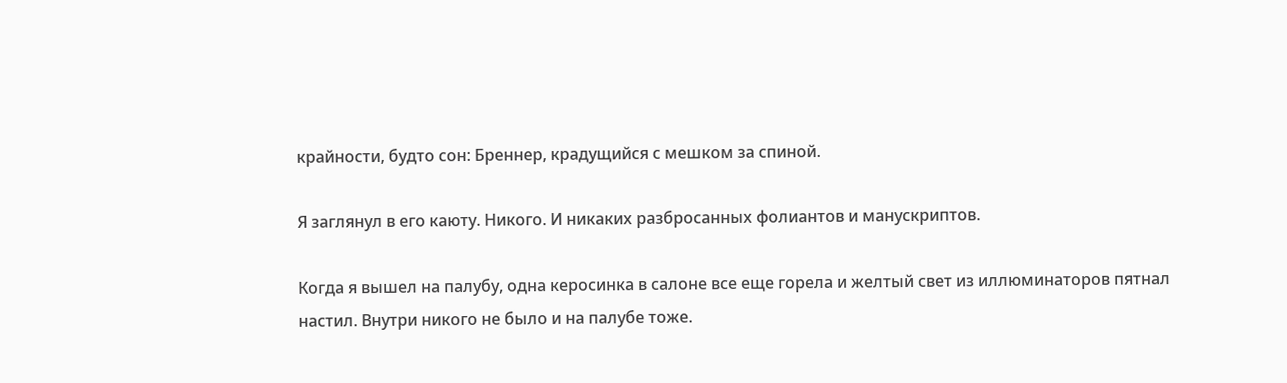крайности, будто сон: Бреннер, крадущийся с мешком за спиной.

Я заглянул в его каюту. Никого. И никаких разбросанных фолиантов и манускриптов.

Когда я вышел на палубу, одна керосинка в салоне все еще горела и желтый свет из иллюминаторов пятнал настил. Внутри никого не было и на палубе тоже.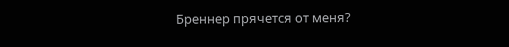Бреннер прячется от меня?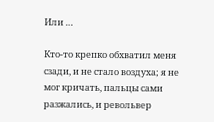Или …

Кто-то крепко обхватил меня сзади, и не стало воздуха; я не мог кричать, пальцы сами разжались, и револьвер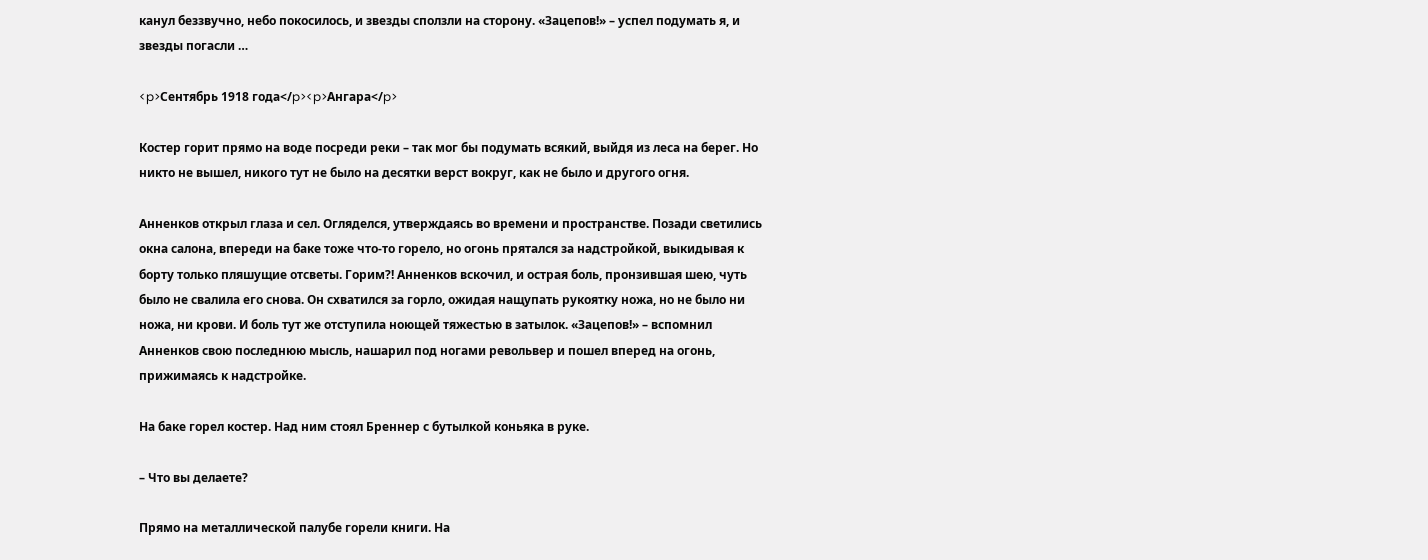канул беззвучно, небо покосилось, и звезды сползли на сторону. «Зацепов!» – успел подумать я, и звезды погасли …

<p>Сентябрь 1918 года</p><p>Ангара</p>

Костер горит прямо на воде посреди реки – так мог бы подумать всякий, выйдя из леса на берег. Но никто не вышел, никого тут не было на десятки верст вокруг, как не было и другого огня.

Анненков открыл глаза и сел. Огляделся, утверждаясь во времени и пространстве. Позади светились окна салона, впереди на баке тоже что-то горело, но огонь прятался за надстройкой, выкидывая к борту только пляшущие отсветы. Горим?! Анненков вскочил, и острая боль, пронзившая шею, чуть было не свалила его снова. Он схватился за горло, ожидая нащупать рукоятку ножа, но не было ни ножа, ни крови. И боль тут же отступила ноющей тяжестью в затылок. «Зацепов!» – вспомнил Анненков свою последнюю мысль, нашарил под ногами револьвер и пошел вперед на огонь, прижимаясь к надстройке.

На баке горел костер. Над ним стоял Бреннер с бутылкой коньяка в руке.

– Что вы делаете?

Прямо на металлической палубе горели книги. На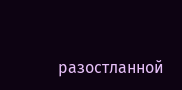разостланной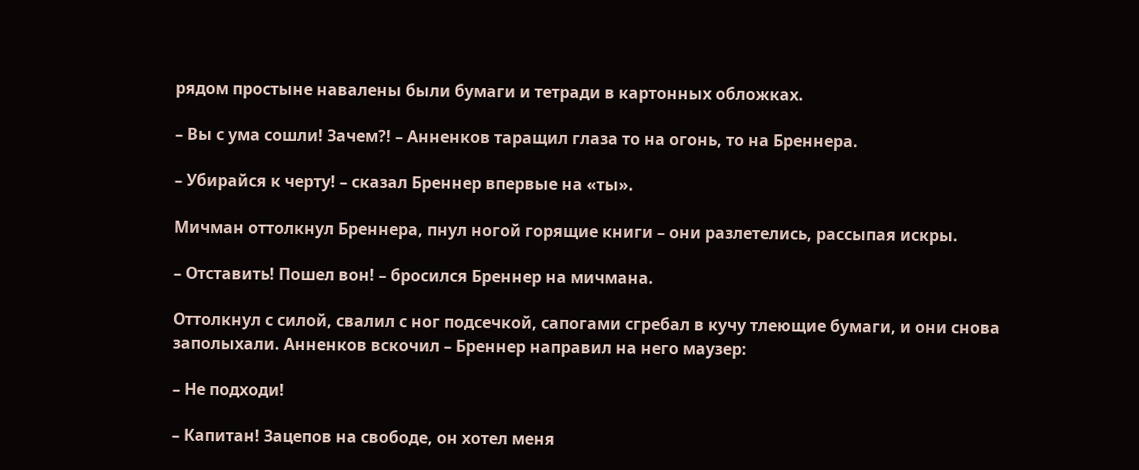рядом простыне навалены были бумаги и тетради в картонных обложках.

– Вы с ума сошли! Зачем?! – Анненков таращил глаза то на огонь, то на Бреннера.

– Убирайся к черту! – сказал Бреннер впервые на «ты».

Мичман оттолкнул Бреннера, пнул ногой горящие книги – они разлетелись, рассыпая искры.

– Отставить! Пошел вон! – бросился Бреннер на мичмана.

Оттолкнул с силой, свалил с ног подсечкой, сапогами сгребал в кучу тлеющие бумаги, и они снова заполыхали. Анненков вскочил – Бреннер направил на него маузер:

– Не подходи!

– Капитан! Зацепов на свободе, он хотел меня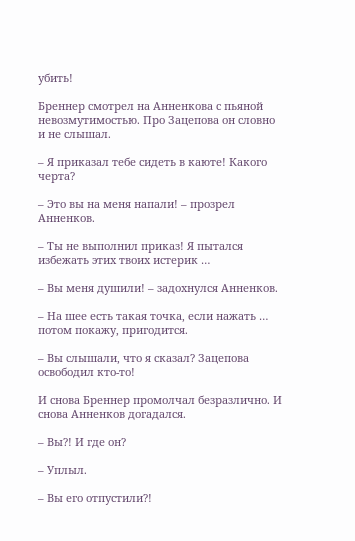убить!

Бреннер смотрел на Анненкова с пьяной невозмутимостью. Про Зацепова он словно и не слышал.

– Я приказал тебе сидеть в каюте! Какого черта?

– Это вы на меня напали! – прозрел Анненков.

– Ты не выполнил приказ! Я пытался избежать этих твоих истерик …

– Вы меня душили! – задохнулся Анненков.

– На шее есть такая точка, если нажать … потом покажу, пригодится.

– Вы слышали, что я сказал? Зацепова освободил кто-то!

И снова Бреннер промолчал безразлично. И снова Анненков догадался.

– Вы?! И где он?

– Уплыл.

– Вы его отпустили?!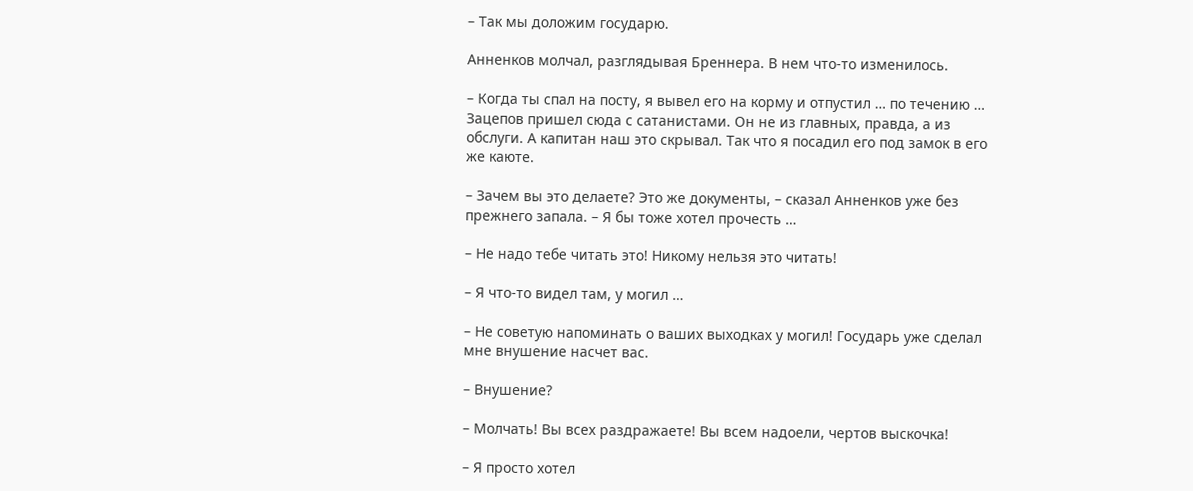– Так мы доложим государю.

Анненков молчал, разглядывая Бреннера. В нем что-то изменилось.

– Когда ты спал на посту, я вывел его на корму и отпустил … по течению … Зацепов пришел сюда с сатанистами. Он не из главных, правда, а из обслуги. А капитан наш это скрывал. Так что я посадил его под замок в его же каюте.

– Зачем вы это делаете? Это же документы, – сказал Анненков уже без прежнего запала. – Я бы тоже хотел прочесть …

– Не надо тебе читать это! Никому нельзя это читать!

– Я что-то видел там, у могил …

– Не советую напоминать о ваших выходках у могил! Государь уже сделал мне внушение насчет вас.

– Внушение?

– Молчать! Вы всех раздражаете! Вы всем надоели, чертов выскочка!

– Я просто хотел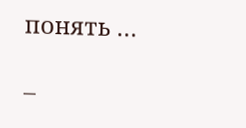понять …

–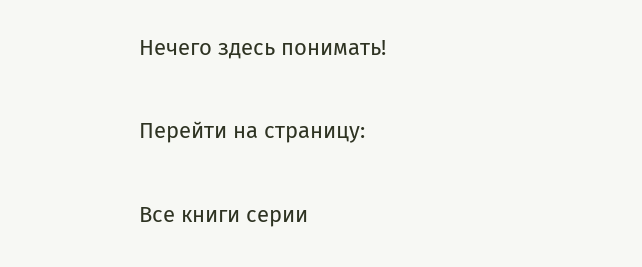Нечего здесь понимать!

Перейти на страницу:

Все книги серии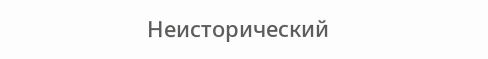Неисторический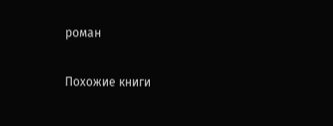роман

Похожие книги